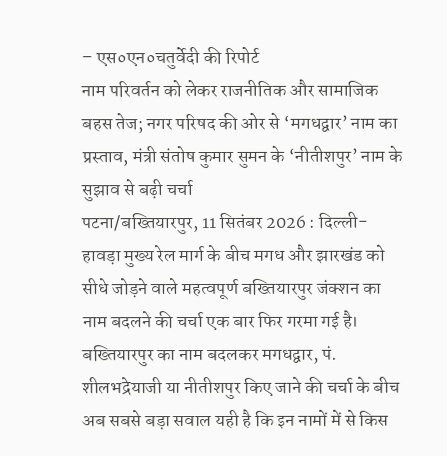– एस०एन०चतुर्वेदी की रिपोर्ट
नाम परिवर्तन को लेकर राजनीतिक और सामाजिक बहस तेज; नगर परिषद की ओर से ‘मगधद्वार’ नाम का प्रस्ताव, मंत्री संतोष कुमार सुमन के ‘नीतीशपुर’ नाम के सुझाव से बढ़ी चर्चा
पटना/बख्तियारपुर, 11 सितंबर 2026 : दिल्ली-हावड़ा मुख्य रेल मार्ग के बीच मगध और झारखंड को सीधे जोड़ने वाले महत्वपूर्ण बख्तियारपुर जंक्शन का नाम बदलने की चर्चा एक बार फिर गरमा गई है। बख्तियारपुर का नाम बदलकर मगधद्वार, पं. शीलभद्रेयाजी या नीतीशपुर किए जाने की चर्चा के बीच अब सबसे बड़ा सवाल यही है कि इन नामों में से किस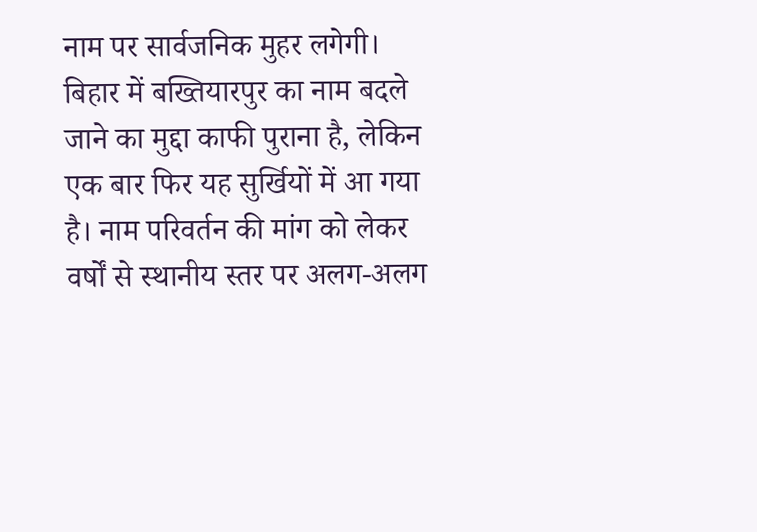नाम पर सार्वजनिक मुहर लगेगी।
बिहार में बख्तियारपुर का नाम बदले जाने का मुद्दा काफी पुराना है, लेकिन एक बार फिर यह सुर्खियों में आ गया है। नाम परिवर्तन की मांग को लेकर वर्षों से स्थानीय स्तर पर अलग-अलग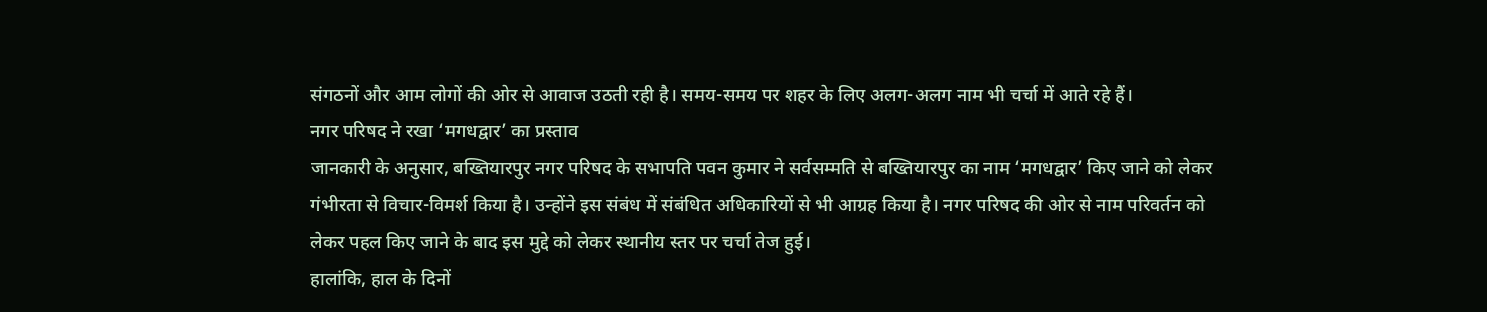संगठनों और आम लोगों की ओर से आवाज उठती रही है। समय-समय पर शहर के लिए अलग-अलग नाम भी चर्चा में आते रहे हैं।
नगर परिषद ने रखा ‘मगधद्वार’ का प्रस्ताव
जानकारी के अनुसार, बख्तियारपुर नगर परिषद के सभापति पवन कुमार ने सर्वसम्मति से बख्तियारपुर का नाम ‘मगधद्वार’ किए जाने को लेकर गंभीरता से विचार-विमर्श किया है। उन्होंने इस संबंध में संबंधित अधिकारियों से भी आग्रह किया है। नगर परिषद की ओर से नाम परिवर्तन को लेकर पहल किए जाने के बाद इस मुद्दे को लेकर स्थानीय स्तर पर चर्चा तेज हुई।
हालांकि, हाल के दिनों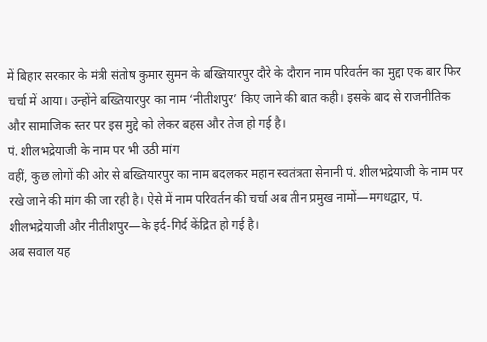में बिहार सरकार के मंत्री संतोष कुमार सुमन के बख्तियारपुर दौरे के दौरान नाम परिवर्तन का मुद्दा एक बार फिर चर्चा में आया। उन्होंने बख्तियारपुर का नाम ‘नीतीशपुर’ किए जाने की बात कही। इसके बाद से राजनीतिक और सामाजिक स्तर पर इस मुद्दे को लेकर बहस और तेज हो गई है।
पं. शीलभद्रेयाजी के नाम पर भी उठी मांग
वहीं, कुछ लोगों की ओर से बख्तियारपुर का नाम बदलकर महान स्वतंत्रता सेनानी पं. शीलभद्रेयाजी के नाम पर रखे जाने की मांग की जा रही है। ऐसे में नाम परिवर्तन की चर्चा अब तीन प्रमुख नामों—मगधद्वार, पं. शीलभद्रेयाजी और नीतीशपुर—के इर्द-गिर्द केंद्रित हो गई है।
अब सवाल यह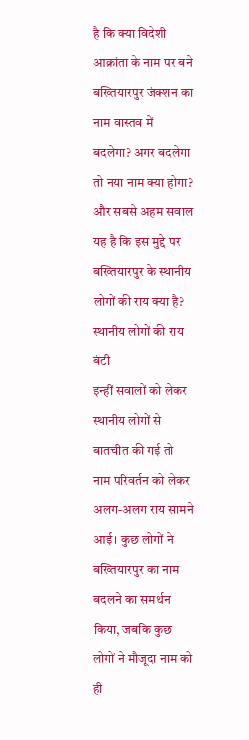है कि क्या विदेशी आक्रांता के नाम पर बने बख्तियारपुर जंक्शन का नाम वास्तव में बदलेगा? अगर बदलेगा तो नया नाम क्या होगा? और सबसे अहम सवाल यह है कि इस मुद्दे पर बख्तियारपुर के स्थानीय लोगों की राय क्या है?
स्थानीय लोगों की राय बंटी
इन्हीं सवालों को लेकर स्थानीय लोगों से बातचीत की गई तो नाम परिवर्तन को लेकर अलग-अलग राय सामने आई। कुछ लोगों ने बख्तियारपुर का नाम बदलने का समर्थन किया, जबकि कुछ लोगों ने मौजूदा नाम को ही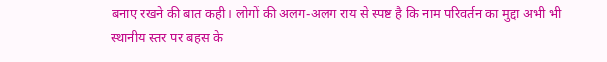बनाए रखने की बात कही। लोगों की अलग-अलग राय से स्पष्ट है कि नाम परिवर्तन का मुद्दा अभी भी स्थानीय स्तर पर बहस के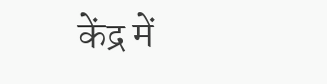केंद्र में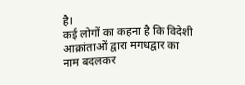है।
कई लोगों का कहना है कि विदेशी आक्रांताओं द्वारा मगधद्वार का नाम बदलकर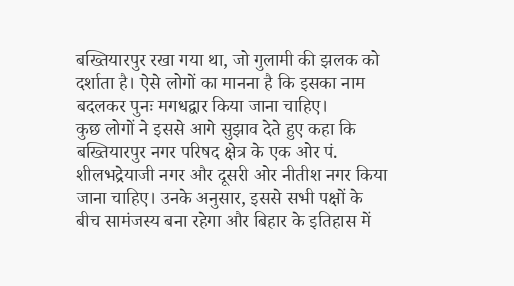बख्तियारपुर रखा गया था, जो गुलामी की झलक को दर्शाता है। ऐसे लोगों का मानना है कि इसका नाम बदलकर पुनः मगधद्वार किया जाना चाहिए।
कुछ लोगों ने इससे आगे सुझाव देते हुए कहा कि बख्तियारपुर नगर परिषद क्षेत्र के एक ओर पं. शीलभद्रेयाजी नगर और दूसरी ओर नीतीश नगर किया जाना चाहिए। उनके अनुसार, इससे सभी पक्षों के बीच सामंजस्य बना रहेगा और बिहार के इतिहास में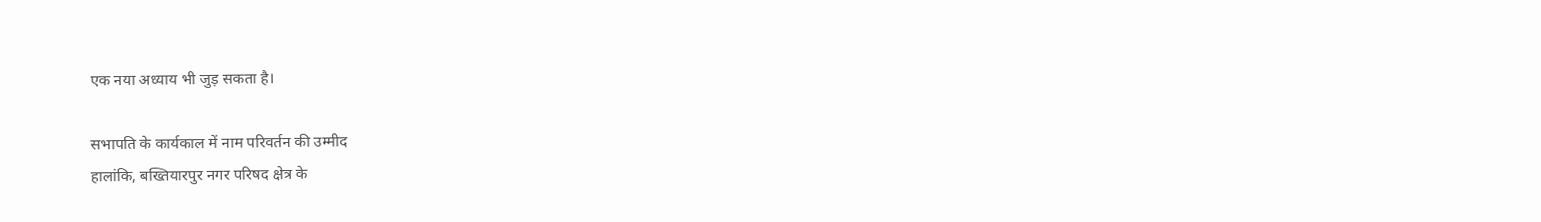एक नया अध्याय भी जुड़ सकता है।

सभापति के कार्यकाल में नाम परिवर्तन की उम्मीद
हालांकि, बख्तियारपुर नगर परिषद क्षेत्र के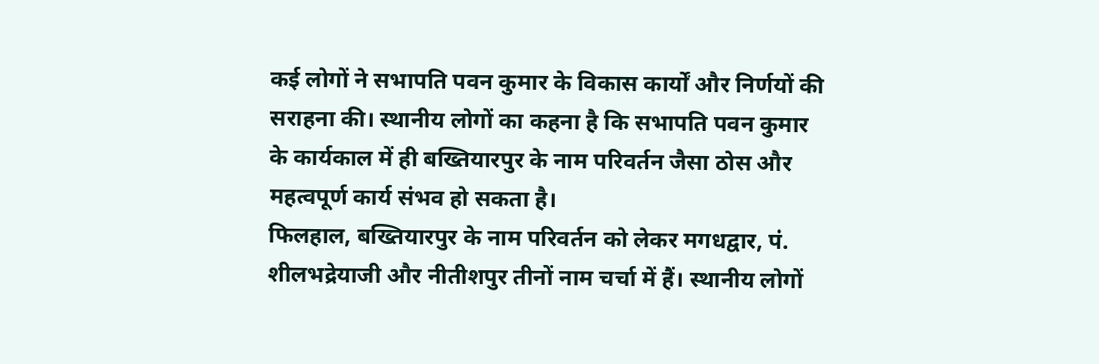कई लोगों ने सभापति पवन कुमार के विकास कार्यों और निर्णयों की सराहना की। स्थानीय लोगों का कहना है कि सभापति पवन कुमार के कार्यकाल में ही बख्तियारपुर के नाम परिवर्तन जैसा ठोस और महत्वपूर्ण कार्य संभव हो सकता है।
फिलहाल, बख्तियारपुर के नाम परिवर्तन को लेकर मगधद्वार, पं. शीलभद्रेयाजी और नीतीशपुर तीनों नाम चर्चा में हैं। स्थानीय लोगों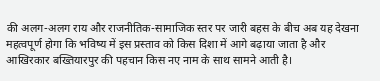की अलग-अलग राय और राजनीतिक-सामाजिक स्तर पर जारी बहस के बीच अब यह देखना महत्वपूर्ण होगा कि भविष्य में इस प्रस्ताव को किस दिशा में आगे बढ़ाया जाता है और आखिरकार बख्तियारपुर की पहचान किस नए नाम के साथ सामने आती है।